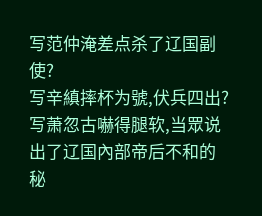写范仲淹差点杀了辽国副使?
写辛縝摔杯为號,伏兵四出?
写萧忽古嚇得腿软,当眾说出了辽国內部帝后不和的秘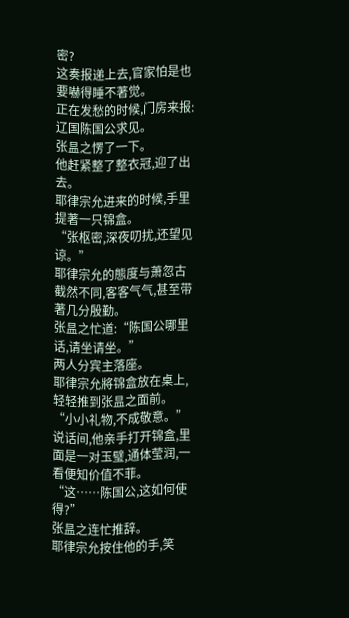密?
这奏报递上去,官家怕是也要嚇得睡不著觉。
正在发愁的时候,门房来报:辽国陈国公求见。
张昷之愣了一下。
他赶紧整了整衣冠,迎了出去。
耶律宗允进来的时候,手里提著一只锦盒。
“张枢密,深夜叨扰,还望见谅。”
耶律宗允的態度与萧忽古截然不同,客客气气,甚至带著几分殷勤。
张昷之忙道:“陈国公哪里话,请坐请坐。”
两人分宾主落座。
耶律宗允將锦盒放在桌上,轻轻推到张昷之面前。
“小小礼物,不成敬意。”
说话间,他亲手打开锦盒,里面是一对玉璧,通体莹润,一看便知价值不菲。
“这……陈国公,这如何使得?”
张昷之连忙推辞。
耶律宗允按住他的手,笑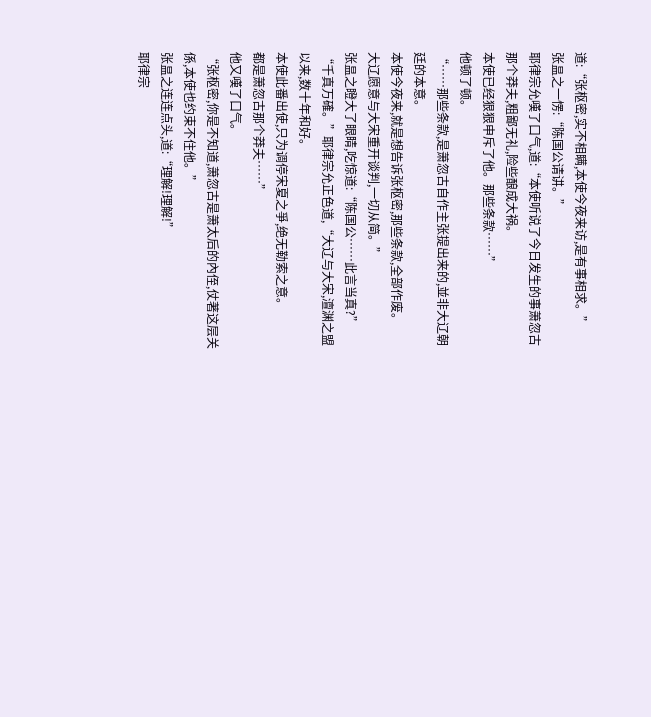道:“张枢密,实不相瞒,本使今夜来访,是有事相求。”
张昷之一愣:“陈国公请讲。”
耶律宗允嘆了口气,道:“本使听说了今日发生的事萧忽古那个莽夫,粗鄙无礼,险些酿成大祸。
本使已经狠狠申斥了他。那些条款……”
他顿了顿。
“……那些条款,是萧忽古自作主张提出来的,並非大辽朝廷的本意。
本使今夜来,就是想告诉张枢密,那些条款,全部作废。
大辽愿意与大宋重开谈判,一切从简。”
张昷之瞪大了眼睛,吃惊道:“陈国公……此言当真?”
“千真万確。”耶律宗允正色道,“大辽与大宋,澶渊之盟以来,数十年和好。
本使此番出使,只为调停宋夏之爭,绝无勒索之意。
都是萧忽古那个莽夫……”
他又嘆了口气。
“张枢密,你是不知道,萧忽古是萧太后的內侄,仗著这层关係,本使也约束不住他。”
张昷之连连点头,道:“理解!理解!”
耶律宗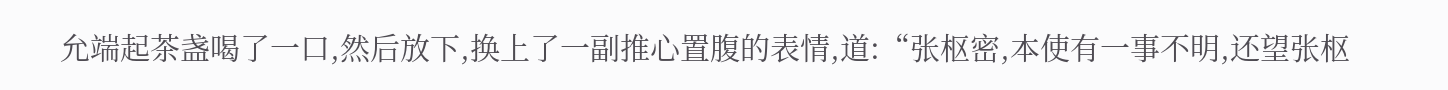允端起茶盏喝了一口,然后放下,换上了一副推心置腹的表情,道:“张枢密,本使有一事不明,还望张枢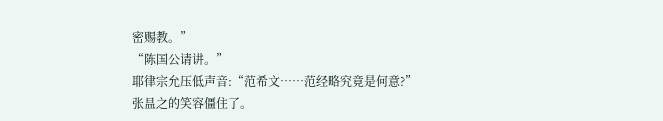密赐教。”
“陈国公请讲。”
耶律宗允压低声音:“范希文……范经略究竟是何意?”
张昷之的笑容僵住了。